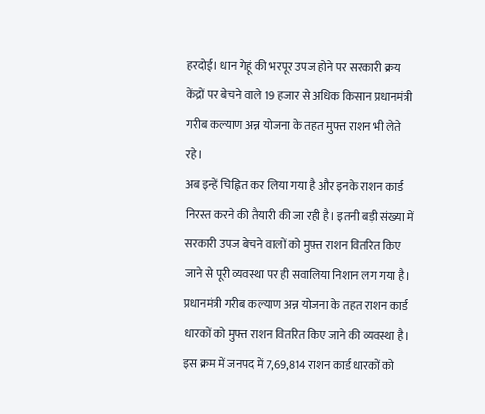हरदोई। धान गेहूं की भरपूर उपज होने पर सरकारी क्रय केंद्रों पर बेचने वाले 19 हजार से अधिक किसान प्रधानमंत्री गरीब कल्याण अन्न योजना के तहत मुफ्त राशन भी लेते रहे।
अब इन्हें चिह्नित कर लिया गया है और इनके राशन कार्ड निरस्त करने की तैयारी की जा रही है। इतनी बड़ी संख्या में सरकारी उपज बेचने वालों को मुफ़्त राशन वितरित किए जाने से पूरी व्यवस्था पर ही सवालिया निशान लग गया है।
प्रधानमंत्री गरीब कल्याण अन्न योजना के तहत राशन कार्ड धारकों को मुफ्त राशन वितरित किए जाने की व्यवस्था है। इस क्रम में जनपद में 7,69,814 राशन कार्ड धारकों को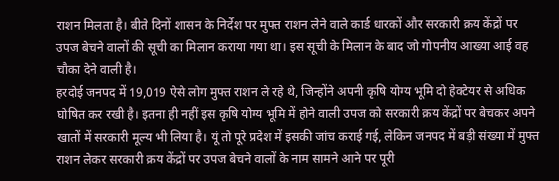राशन मिलता है। बीते दिनों शासन के निर्देश पर मुफ्त राशन लेने वाले कार्ड धारकों और सरकारी क्रय केंद्रों पर उपज बेचने वालों की सूची का मिलान कराया गया था। इस सूची के मिलान के बाद जो गोपनीय आख्या आई वह चौका देने वाली है।
हरदोई जनपद में 19,019 ऐसे लोग मुफ्त राशन ले रहे थे, जिन्होंने अपनी कृषि योग्य भूमि दो हेक्टेयर से अधिक घोषित कर रखी है। इतना ही नहीं इस कृषि योग्य भूमि में होने वाली उपज को सरकारी क्रय केंद्रों पर बेचकर अपने खातों में सरकारी मूल्य भी लिया है। यूं तो पूरे प्रदेश में इसकी जांच कराई गई, लेकिन जनपद में बड़ी संख्या में मुफ्त राशन लेकर सरकारी क्रय केंद्रों पर उपज बेचने वालों के नाम सामने आने पर पूरी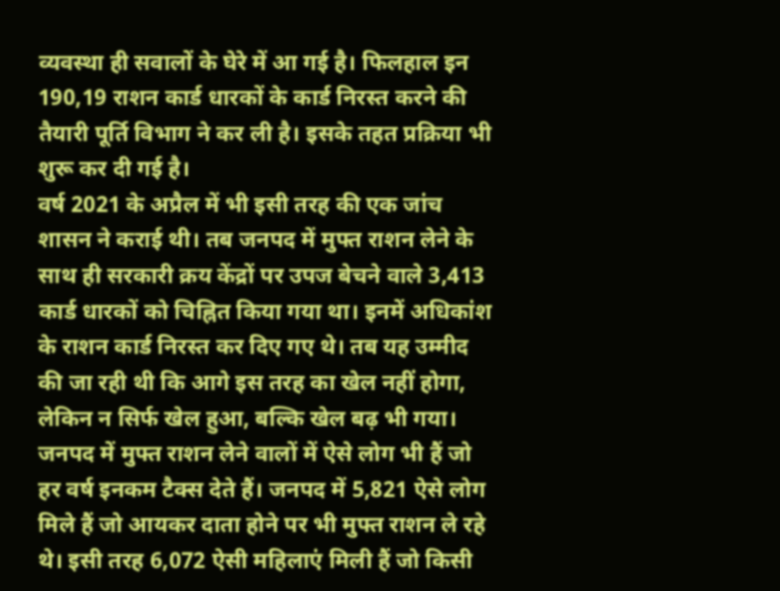व्यवस्था ही सवालों के घेरे में आ गई है। फिलहाल इन 190,19 राशन कार्ड धारकों के कार्ड निरस्त करने की तैयारी पूर्ति विभाग ने कर ली है। इसके तहत प्रक्रिया भी शुरू कर दी गई है।
वर्ष 2021 के अप्रैल में भी इसी तरह की एक जांच शासन ने कराई थी। तब जनपद में मुफ्त राशन लेने के साथ ही सरकारी क्रय केंद्रों पर उपज बेचने वाले 3,413 कार्ड धारकों को चिह्नित किया गया था। इनमें अधिकांश के राशन कार्ड निरस्त कर दिए गए थे। तब यह उम्मीद की जा रही थी कि आगे इस तरह का खेल नहीं होगा, लेकिन न सिर्फ खेल हुआ, बल्कि खेल बढ़ भी गया।
जनपद में मुफ्त राशन लेने वालों में ऐसे लोग भी हैं जो हर वर्ष इनकम टैक्स देते हैं। जनपद में 5,821 ऐसे लोग मिले हैं जो आयकर दाता होने पर भी मुफ्त राशन ले रहे थे। इसी तरह 6,072 ऐसी महिलाएं मिली हैं जो किसी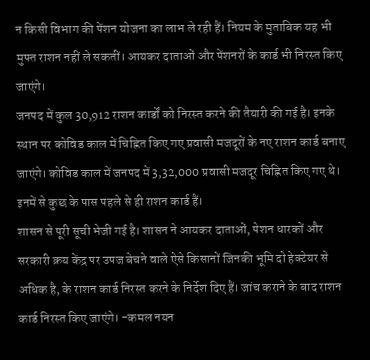न किसी विभाग की पेंशन योजना का लाभ ले रही हैं। नियम के मुताबिक यह भी मुफ्त राशन नहीं ले सकतीं। आयकर दाताओं और पेंशनरों के कार्ड भी निरस्त किए जाएंगे।
जनपद में कुल 30,912 राशन कार्डों को निरस्त करने की तैयारी की गई है। इनके स्थान पर कोविड काल में चिह्नित किए गए प्रवासी मजदूरों के नए राशन कार्ड बनाए जाएंगे। कोविड काल में जनपद में 3,32,000 प्रवासी मजदूर चिह्नित किए गए थे। इनमें से कुछ के पास पहले से ही राशन कार्ड हैं।
शासन से पूरी सूची भेजी गई है। शासन ने आयकर दाताओं, पेशन धारकों और सरकारी क्रय केंद्र पर उपज बेचने वाले ऐसे किसानों जिनकी भूमि दो हेक्टेयर से अधिक है, के राशन कार्ड निरस्त करने के निर्देश दिए हैं। जांच कराने के बाद राशन कार्ड निरस्त किए जाएंगे। -कमल नयन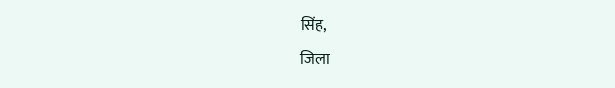सिंह,
जिला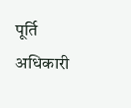पूर्ति अधिकारी